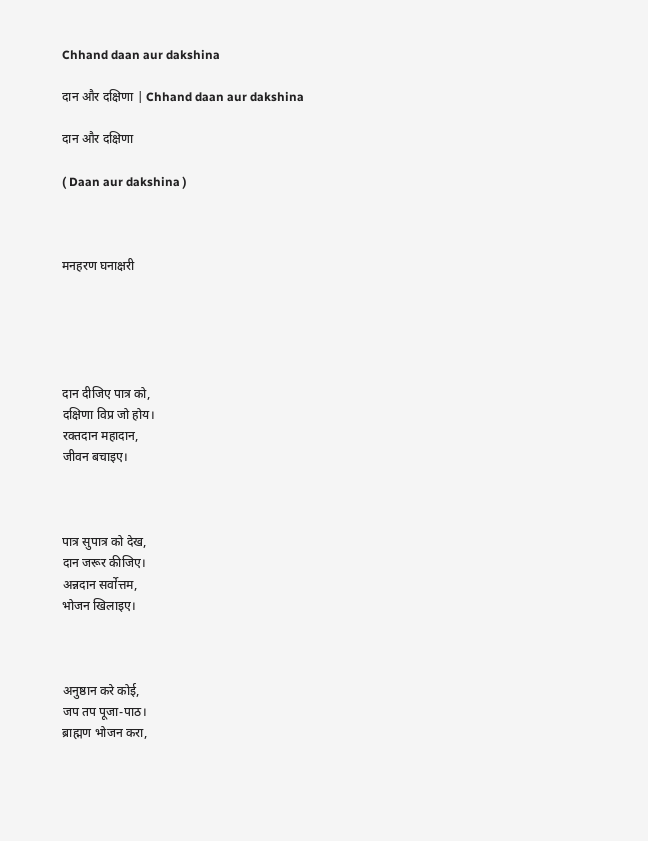Chhand daan aur dakshina

दान और दक्षिणा | Chhand daan aur dakshina

दान और दक्षिणा

( Daan aur dakshina )



मनहरण घनाक्षरी





दान दीजिए पात्र को,
दक्षिणा विप्र जो होय।
रक्तदान महादान,
जीवन बचाइए।



पात्र सुपात्र को देख,
दान जरूर कीजिए।
अन्नदान सर्वोत्तम,
भोजन खिलाइए।



अनुष्ठान करे कोई,
जप तप पूजा-पाठ।
ब्राह्मण भोजन करा,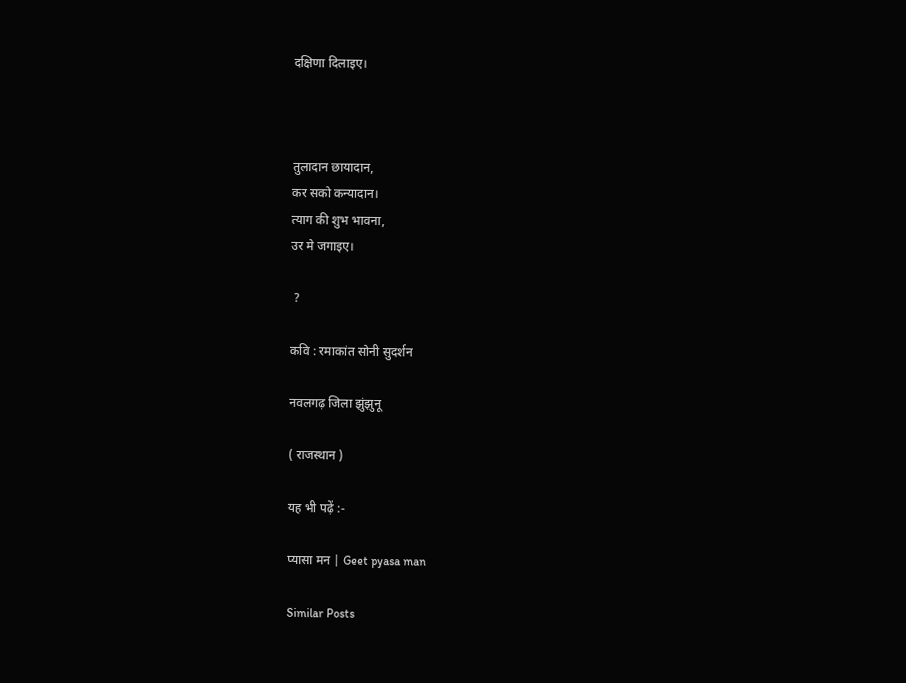दक्षिणा दिलाइए।



तुलादान छायादान,
कर सको कन्यादान।
त्याग की शुभ भावना,
उर मे जगाइए।

 ?

कवि : रमाकांत सोनी सुदर्शन

नवलगढ़ जिला झुंझुनू

( राजस्थान )

यह भी पढ़ें :-

प्यासा मन | Geet pyasa man

Similar Posts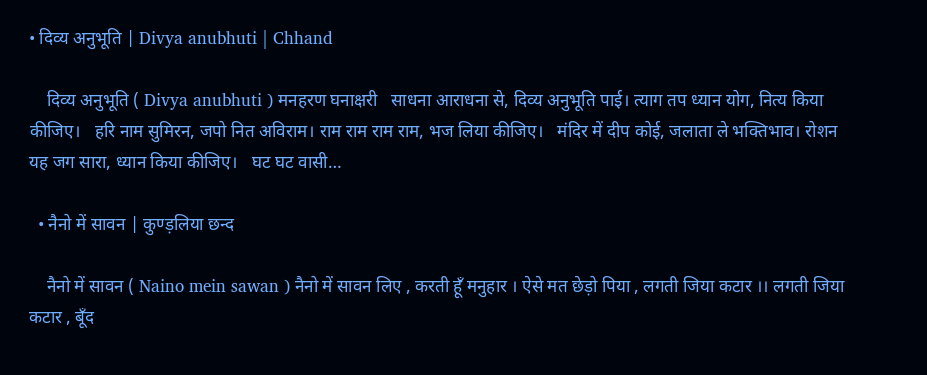• दिव्य अनुभूति | Divya anubhuti | Chhand

    दिव्य अनुभूति ( Divya anubhuti ) मनहरण घनाक्षरी   साधना आराधना से, दिव्य अनुभूति पाई। त्याग तप ध्यान योग, नित्य किया कीजिए‌।   हरि नाम सुमिरन, जपो नित अविराम। राम राम राम राम, भज लिया कीजिए।   मंदिर में दीप कोई, जलाता ले भक्तिभाव। रोशन यह जग सारा, ध्यान किया कीजिए।   घट घट वासी…

  • नैनो में सावन | कुण्ड़लिया छन्द

    नैनो में सावन ( Naino mein sawan ) नैनो में सावन लिए , करती हूँ मनुहार । ऐसे मत छेड़ो पिया , लगती जिया कटार ।। लगती जिया कटार , बूँद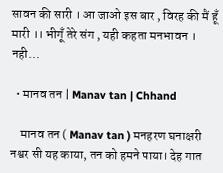सावन की सारी । आ जाओ इस बार , विरह की मैं हूँ मारी ।। भीगूँ तेरे संग , यही कहता मनभावन । नही…

  • मानव तन | Manav tan | Chhand

    मानव तन ( Manav tan ) मनहरण घनाक्षरी     नश्वर सी यह काया, तन को हमने पाया। देह गात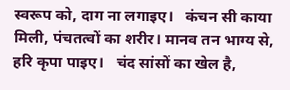स्वरूप को, दाग ना लगाइए।   कंचन सी काया मिली, पंचतत्वों का शरीर। मानव तन भाग्य से, हरि कृपा पाइए।   चंद सांसों का खेल है,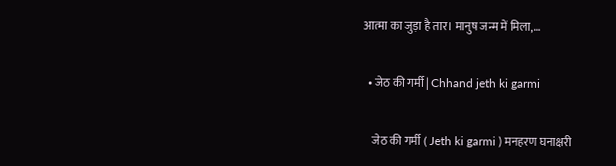आत्मा का जुड़ा है तार। मानुष जन्म में मिला,…

  • जेठ की गर्मी | Chhand jeth ki garmi

    जेठ की गर्मी ( Jeth ki garmi ) मनहरण घनाक्षरी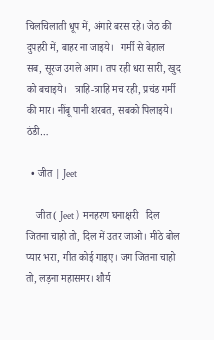चिलचिलाती धूप में, अंगारे बरस रहे। जेठ की दुपहरी में, बाहर ना जाइये।   गर्मी से बेहाल सब, सूरज उगले आग। तप रही धरा सारी, खुद को बचाइये।   त्राहि-त्राहि मच रही, प्रचंड गर्मी की मार। नींबू पानी शरबत, सबको पिलाइये।   ठंडी…

  • जीत | Jeet

    जीत ( Jeet )  मनहरण घनाक्षरी   दिल जितना चाहो तो, दिल में उतर जाओ। मीठे बोल प्यार भरा, गीत कोई गाइए। जग जितना चाहो तो, लड़ना महासमर। शौर्य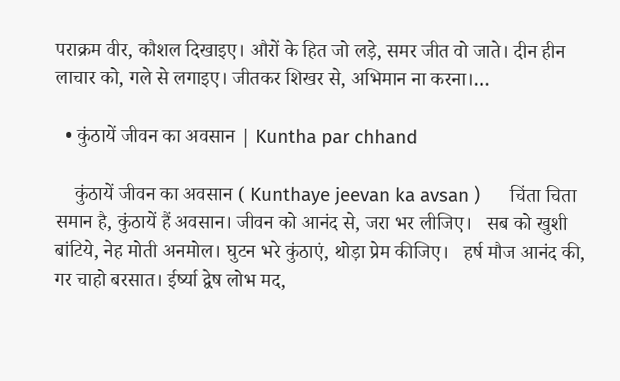पराक्रम वीर, कौशल दिखाइए। औरों के हित जो लड़े, समर जीत वो जाते। दीन हीन लाचार को, गले से लगाइए। जीतकर शिखर से, अभिमान ना करना।…

  • कुंठायें जीवन का अवसान | Kuntha par chhand

    कुंठायें जीवन का अवसान ( Kunthaye jeevan ka avsan )      चिंता चिता समान है, कुंठायें हैं अवसान। जीवन को आनंद से, जरा भर लीजिए।   सब को खुशी बांटिये, नेह मोती अनमोल। घुटन भरे कुंठाएं, थोड़ा प्रेम कीजिए।   हर्ष मौज आनंद की, गर चाहो बरसात। ईर्ष्या द्वेष लोभ मद,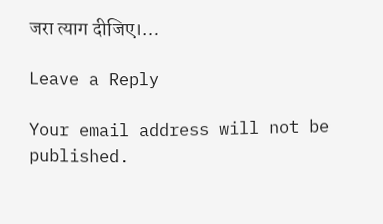जरा त्याग दीजिए।…

Leave a Reply

Your email address will not be published.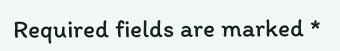Required fields are marked *